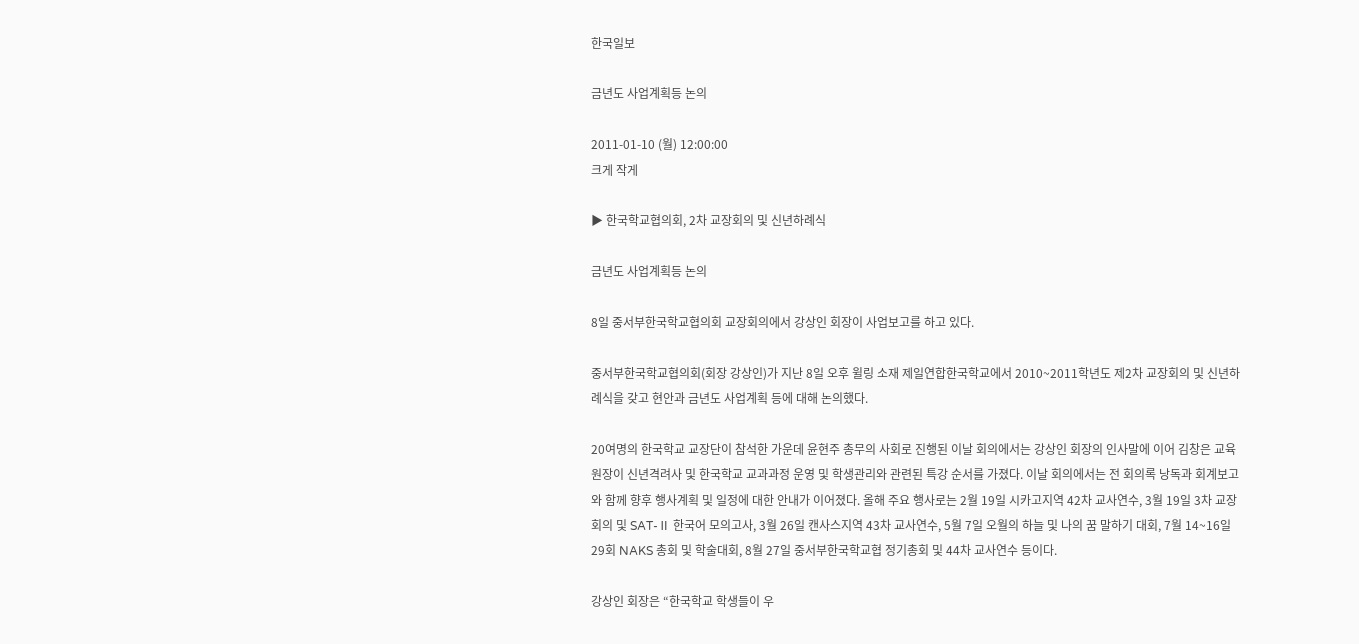한국일보

금년도 사업계획등 논의

2011-01-10 (월) 12:00:00
크게 작게

▶ 한국학교협의회, 2차 교장회의 및 신년하례식

금년도 사업계획등 논의

8일 중서부한국학교협의회 교장회의에서 강상인 회장이 사업보고를 하고 있다.

중서부한국학교협의회(회장 강상인)가 지난 8일 오후 윌링 소재 제일연합한국학교에서 2010~2011학년도 제2차 교장회의 및 신년하례식을 갖고 현안과 금년도 사업계획 등에 대해 논의했다.

20여명의 한국학교 교장단이 참석한 가운데 윤현주 총무의 사회로 진행된 이날 회의에서는 강상인 회장의 인사말에 이어 김창은 교육원장이 신년격려사 및 한국학교 교과과정 운영 및 학생관리와 관련된 특강 순서를 가졌다. 이날 회의에서는 전 회의록 낭독과 회계보고와 함께 향후 행사계획 및 일정에 대한 안내가 이어졌다. 올해 주요 행사로는 2월 19일 시카고지역 42차 교사연수, 3월 19일 3차 교장회의 및 SAT-Ⅱ 한국어 모의고사, 3월 26일 캔사스지역 43차 교사연수, 5월 7일 오월의 하늘 및 나의 꿈 말하기 대회, 7월 14~16일 29회 NAKS 총회 및 학술대회, 8월 27일 중서부한국학교협 정기총회 및 44차 교사연수 등이다.

강상인 회장은 “한국학교 학생들이 우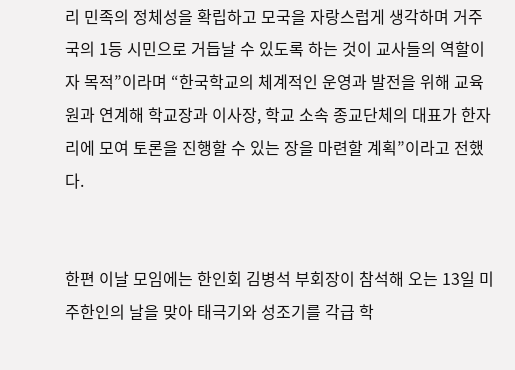리 민족의 정체성을 확립하고 모국을 자랑스럽게 생각하며 거주국의 1등 시민으로 거듭날 수 있도록 하는 것이 교사들의 역할이자 목적”이라며 “한국학교의 체계적인 운영과 발전을 위해 교육원과 연계해 학교장과 이사장, 학교 소속 종교단체의 대표가 한자리에 모여 토론을 진행할 수 있는 장을 마련할 계획”이라고 전했다.


한편 이날 모임에는 한인회 김병석 부회장이 참석해 오는 13일 미주한인의 날을 맞아 태극기와 성조기를 각급 학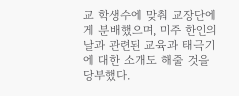교 학생수에 맞춰 교장단에게 분배했으며, 미주 한인의 날과 관련된 교육과 태극기에 대한 소개도 해줄 것을 당부했다.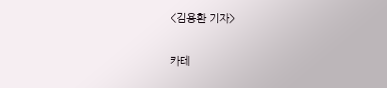<김용환 기자>

카테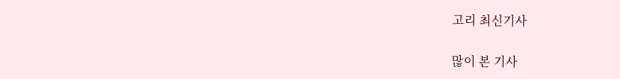고리 최신기사

많이 본 기사